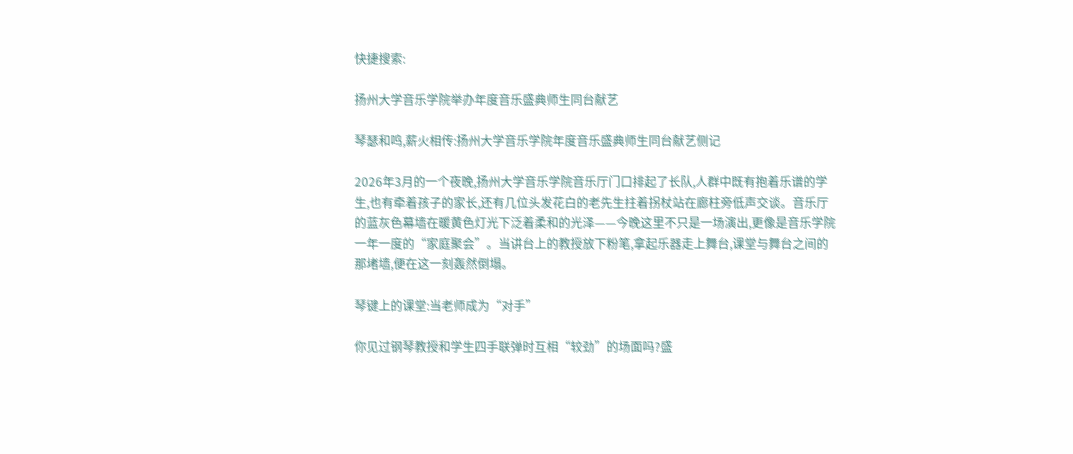快捷搜索:

扬州大学音乐学院举办年度音乐盛典师生同台献艺

琴瑟和鸣,薪火相传:扬州大学音乐学院年度音乐盛典师生同台献艺侧记

2026年3月的一个夜晚,扬州大学音乐学院音乐厅门口排起了长队,人群中既有抱着乐谱的学生,也有牵着孩子的家长,还有几位头发花白的老先生拄着拐杖站在廊柱旁低声交谈。音乐厅的蓝灰色幕墙在暖黄色灯光下泛着柔和的光泽——今晚这里不只是一场演出,更像是音乐学院一年一度的“家庭聚会”。当讲台上的教授放下粉笔,拿起乐器走上舞台,课堂与舞台之间的那堵墙,便在这一刻轰然倒塌。

琴键上的课堂:当老师成为“对手”

你见过钢琴教授和学生四手联弹时互相“较劲”的场面吗?盛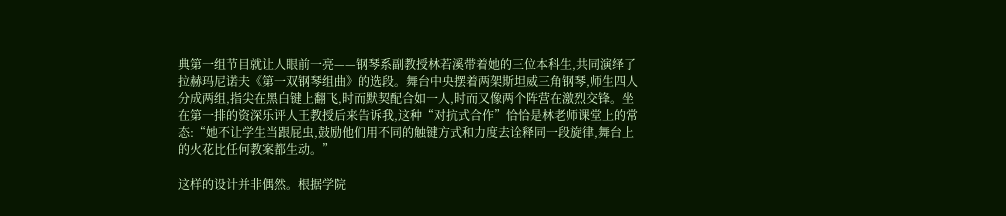典第一组节目就让人眼前一亮——钢琴系副教授林若溪带着她的三位本科生,共同演绎了拉赫玛尼诺夫《第一双钢琴组曲》的选段。舞台中央摆着两架斯坦威三角钢琴,师生四人分成两组,指尖在黑白键上翻飞,时而默契配合如一人,时而又像两个阵营在激烈交锋。坐在第一排的资深乐评人王教授后来告诉我,这种“对抗式合作”恰恰是林老师课堂上的常态:“她不让学生当跟屁虫,鼓励他们用不同的触键方式和力度去诠释同一段旋律,舞台上的火花比任何教案都生动。”

这样的设计并非偶然。根据学院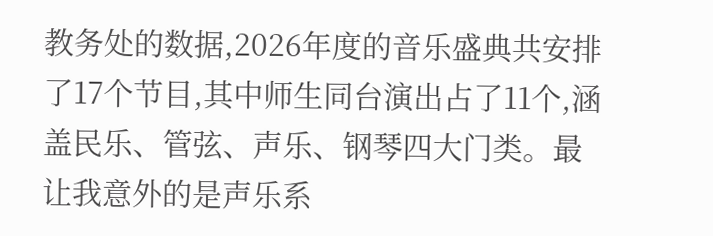教务处的数据,2026年度的音乐盛典共安排了17个节目,其中师生同台演出占了11个,涵盖民乐、管弦、声乐、钢琴四大门类。最让我意外的是声乐系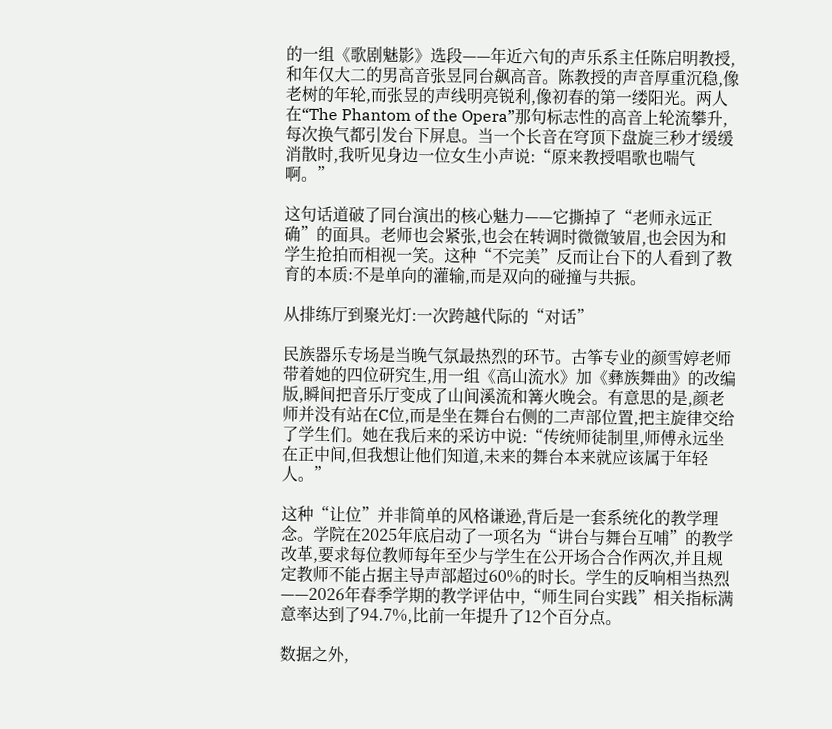的一组《歌剧魅影》选段——年近六旬的声乐系主任陈启明教授,和年仅大二的男高音张昱同台飙高音。陈教授的声音厚重沉稳,像老树的年轮,而张昱的声线明亮锐利,像初春的第一缕阳光。两人在“The Phantom of the Opera”那句标志性的高音上轮流攀升,每次换气都引发台下屏息。当一个长音在穹顶下盘旋三秒才缓缓消散时,我听见身边一位女生小声说:“原来教授唱歌也喘气啊。”

这句话道破了同台演出的核心魅力——它撕掉了“老师永远正确”的面具。老师也会紧张,也会在转调时微微皱眉,也会因为和学生抢拍而相视一笑。这种“不完美”反而让台下的人看到了教育的本质:不是单向的灌输,而是双向的碰撞与共振。

从排练厅到聚光灯:一次跨越代际的“对话”

民族器乐专场是当晚气氛最热烈的环节。古筝专业的颜雪婷老师带着她的四位研究生,用一组《高山流水》加《彝族舞曲》的改编版,瞬间把音乐厅变成了山间溪流和篝火晚会。有意思的是,颜老师并没有站在C位,而是坐在舞台右侧的二声部位置,把主旋律交给了学生们。她在我后来的采访中说:“传统师徒制里,师傅永远坐在正中间,但我想让他们知道,未来的舞台本来就应该属于年轻人。”

这种“让位”并非简单的风格谦逊,背后是一套系统化的教学理念。学院在2025年底启动了一项名为“讲台与舞台互哺”的教学改革,要求每位教师每年至少与学生在公开场合合作两次,并且规定教师不能占据主导声部超过60%的时长。学生的反响相当热烈——2026年春季学期的教学评估中,“师生同台实践”相关指标满意率达到了94.7%,比前一年提升了12个百分点。

数据之外,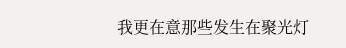我更在意那些发生在聚光灯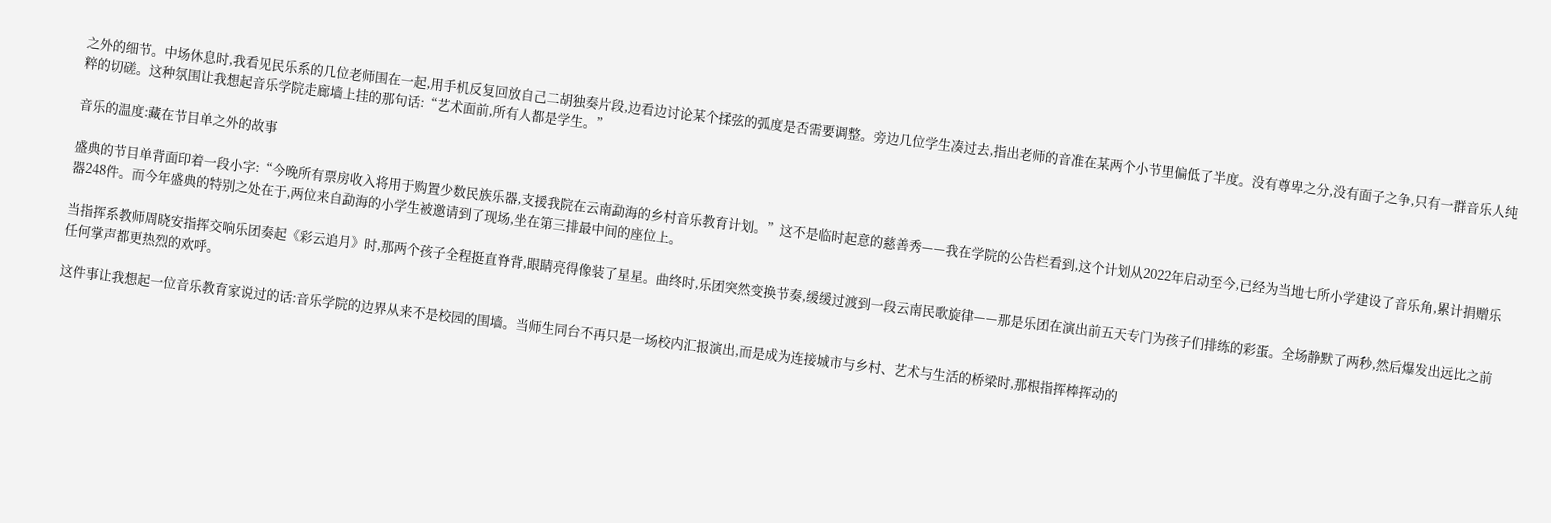之外的细节。中场休息时,我看见民乐系的几位老师围在一起,用手机反复回放自己二胡独奏片段,边看边讨论某个揉弦的弧度是否需要调整。旁边几位学生凑过去,指出老师的音准在某两个小节里偏低了半度。没有尊卑之分,没有面子之争,只有一群音乐人纯粹的切磋。这种氛围让我想起音乐学院走廊墙上挂的那句话:“艺术面前,所有人都是学生。”

音乐的温度:藏在节目单之外的故事

盛典的节目单背面印着一段小字:“今晚所有票房收入将用于购置少数民族乐器,支援我院在云南勐海的乡村音乐教育计划。”这不是临时起意的慈善秀——我在学院的公告栏看到,这个计划从2022年启动至今,已经为当地七所小学建设了音乐角,累计捐赠乐器248件。而今年盛典的特别之处在于,两位来自勐海的小学生被邀请到了现场,坐在第三排最中间的座位上。

当指挥系教师周晓安指挥交响乐团奏起《彩云追月》时,那两个孩子全程挺直脊背,眼睛亮得像装了星星。曲终时,乐团突然变换节奏,缓缓过渡到一段云南民歌旋律——那是乐团在演出前五天专门为孩子们排练的彩蛋。全场静默了两秒,然后爆发出远比之前任何掌声都更热烈的欢呼。

这件事让我想起一位音乐教育家说过的话:音乐学院的边界从来不是校园的围墙。当师生同台不再只是一场校内汇报演出,而是成为连接城市与乡村、艺术与生活的桥梁时,那根指挥棒挥动的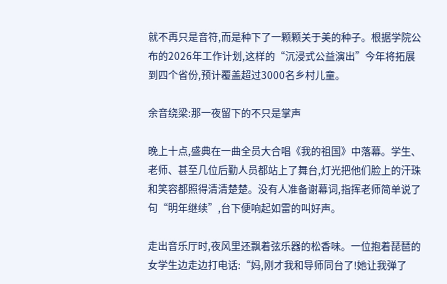就不再只是音符,而是种下了一颗颗关于美的种子。根据学院公布的2026年工作计划,这样的“沉浸式公益演出”今年将拓展到四个省份,预计覆盖超过3000名乡村儿童。

余音绕梁:那一夜留下的不只是掌声

晚上十点,盛典在一曲全员大合唱《我的祖国》中落幕。学生、老师、甚至几位后勤人员都站上了舞台,灯光把他们脸上的汗珠和笑容都照得清清楚楚。没有人准备谢幕词,指挥老师简单说了句“明年继续”,台下便响起如雷的叫好声。

走出音乐厅时,夜风里还飘着弦乐器的松香味。一位抱着琵琶的女学生边走边打电话:“妈,刚才我和导师同台了!她让我弹了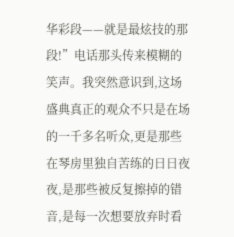华彩段——就是最炫技的那段!”电话那头传来模糊的笑声。我突然意识到,这场盛典真正的观众不只是在场的一千多名听众,更是那些在琴房里独自苦练的日日夜夜,是那些被反复擦掉的错音,是每一次想要放弃时看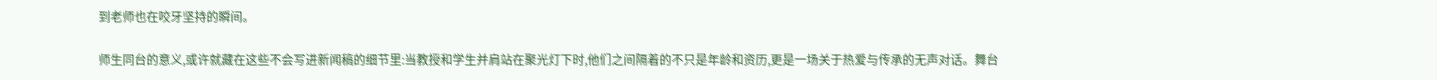到老师也在咬牙坚持的瞬间。

师生同台的意义,或许就藏在这些不会写进新闻稿的细节里:当教授和学生并肩站在聚光灯下时,他们之间隔着的不只是年龄和资历,更是一场关于热爱与传承的无声对话。舞台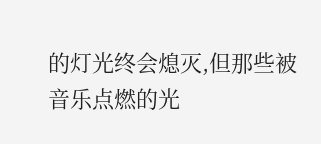的灯光终会熄灭,但那些被音乐点燃的光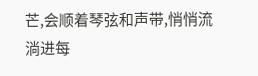芒,会顺着琴弦和声带,悄悄流淌进每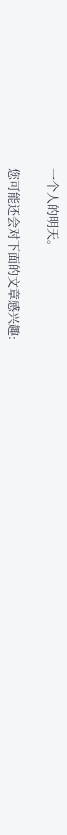一个人的明天。

您可能还会对下面的文章感兴趣: